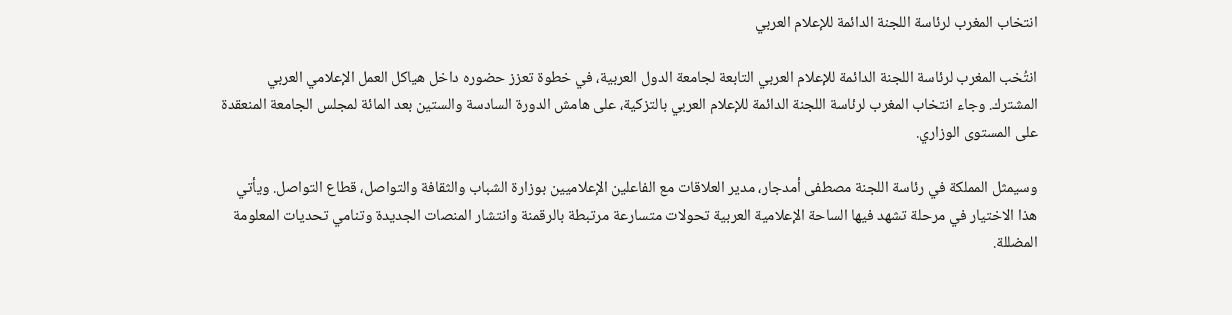انتخاب المغرب لرئاسة اللجنة الدائمة للإعلام العربي

انتُخب المغرب لرئاسة اللجنة الدائمة للإعلام العربي التابعة لجامعة الدول العربية، في خطوة تعزز حضوره داخل هياكل العمل الإعلامي العربي المشترك. وجاء انتخاب المغرب لرئاسة اللجنة الدائمة للإعلام العربي بالتزكية، على هامش الدورة السادسة والستين بعد المائة لمجلس الجامعة المنعقدة على المستوى الوزاري.

وسيمثل المملكة في رئاسة اللجنة مصطفى أمدجار، مدير العلاقات مع الفاعلين الإعلاميين بوزارة الشباب والثقافة والتواصل، قطاع التواصل. ويأتي هذا الاختيار في مرحلة تشهد فيها الساحة الإعلامية العربية تحولات متسارعة مرتبطة بالرقمنة وانتشار المنصات الجديدة وتنامي تحديات المعلومة المضللة.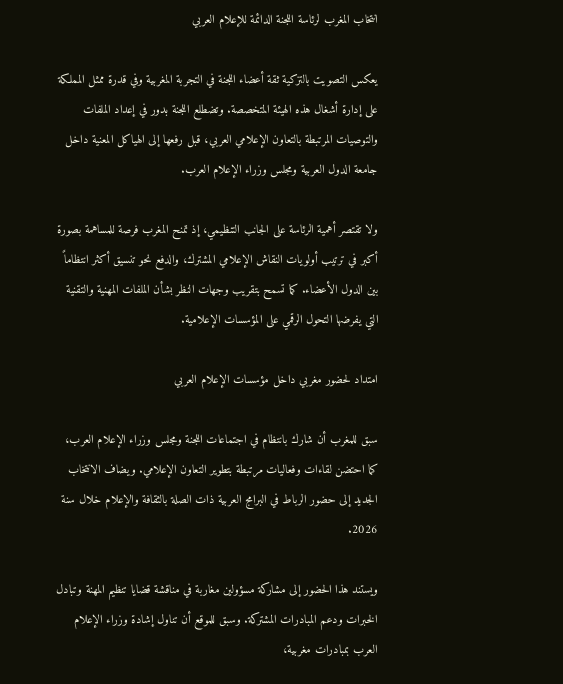انتخاب المغرب لرئاسة اللجنة الدائمة للإعلام العربي

يعكس التصويت بالتزكية ثقة أعضاء اللجنة في التجربة المغربية وفي قدرة ممثل المملكة على إدارة أشغال هذه الهيئة المتخصصة. وتضطلع اللجنة بدور في إعداد الملفات والتوصيات المرتبطة بالتعاون الإعلامي العربي، قبل رفعها إلى الهياكل المعنية داخل جامعة الدول العربية ومجلس وزراء الإعلام العرب.

ولا تقتصر أهمية الرئاسة على الجانب التنظيمي، إذ تمنح المغرب فرصة للمساهمة بصورة أكبر في ترتيب أولويات النقاش الإعلامي المشترك، والدفع نحو تنسيق أكثر انتظاماً بين الدول الأعضاء. كما تسمح بتقريب وجهات النظر بشأن الملفات المهنية والتقنية التي يفرضها التحول الرقمي على المؤسسات الإعلامية.

امتداد لحضور مغربي داخل مؤسسات الإعلام العربي

سبق للمغرب أن شارك بانتظام في اجتماعات اللجنة ومجلس وزراء الإعلام العرب، كما احتضن لقاءات وفعاليات مرتبطة بتطوير التعاون الإعلامي. ويضاف الانتخاب الجديد إلى حضور الرباط في البرامج العربية ذات الصلة بالثقافة والإعلام خلال سنة 2026.

ويستند هذا الحضور إلى مشاركة مسؤولين مغاربة في مناقشة قضايا تنظيم المهنة وتبادل الخبرات ودعم المبادرات المشتركة. وسبق للموقع أن تناول إشادة وزراء الإعلام العرب بمبادرات مغربية،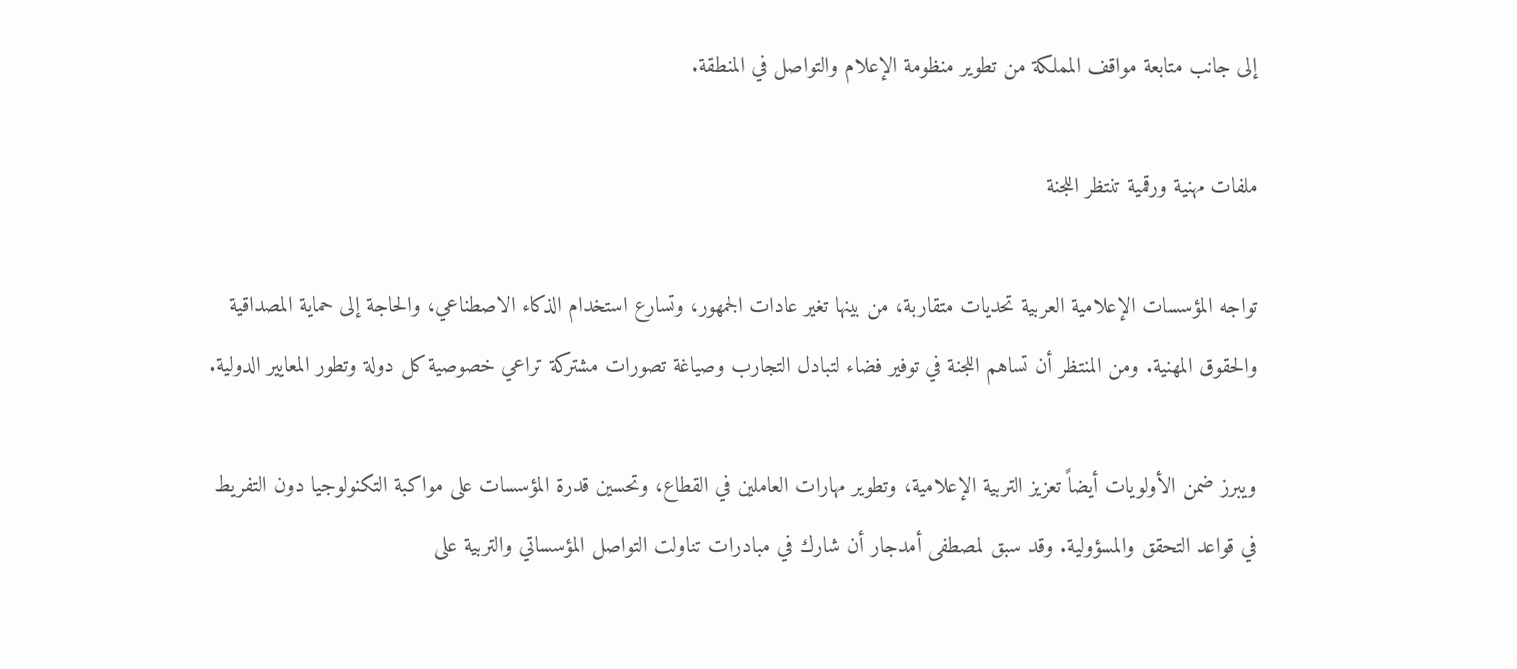إلى جانب متابعة مواقف المملكة من تطوير منظومة الإعلام والتواصل في المنطقة.

ملفات مهنية ورقمية تنتظر اللجنة

تواجه المؤسسات الإعلامية العربية تحديات متقاربة، من بينها تغير عادات الجمهور، وتسارع استخدام الذكاء الاصطناعي، والحاجة إلى حماية المصداقية والحقوق المهنية. ومن المنتظر أن تساهم اللجنة في توفير فضاء لتبادل التجارب وصياغة تصورات مشتركة تراعي خصوصية كل دولة وتطور المعايير الدولية.

ويبرز ضمن الأولويات أيضاً تعزيز التربية الإعلامية، وتطوير مهارات العاملين في القطاع، وتحسين قدرة المؤسسات على مواكبة التكنولوجيا دون التفريط في قواعد التحقق والمسؤولية. وقد سبق لمصطفى أمدجار أن شارك في مبادرات تناولت التواصل المؤسساتي والتربية على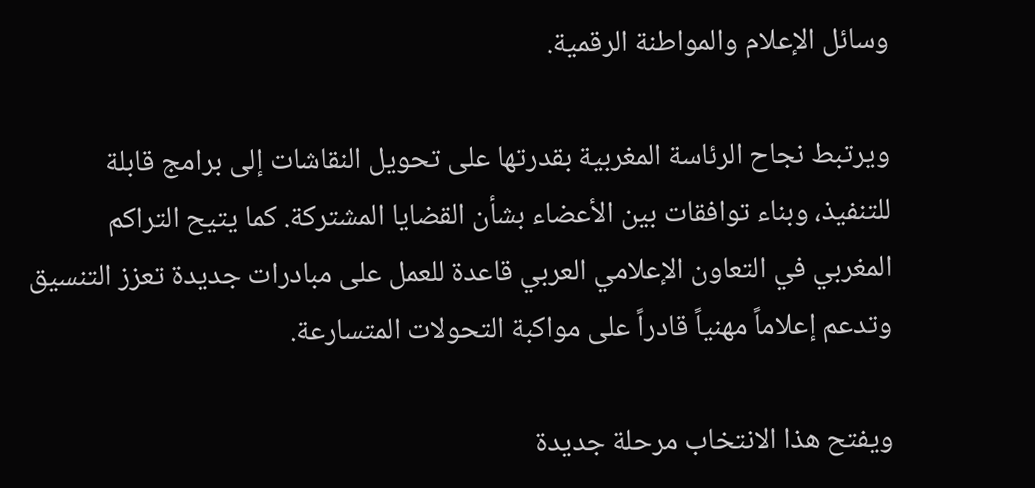وسائل الإعلام والمواطنة الرقمية.

ويرتبط نجاح الرئاسة المغربية بقدرتها على تحويل النقاشات إلى برامج قابلة للتنفيذ، وبناء توافقات بين الأعضاء بشأن القضايا المشتركة. كما يتيح التراكم المغربي في التعاون الإعلامي العربي قاعدة للعمل على مبادرات جديدة تعزز التنسيق وتدعم إعلاماً مهنياً قادراً على مواكبة التحولات المتسارعة.

ويفتح هذا الانتخاب مرحلة جديدة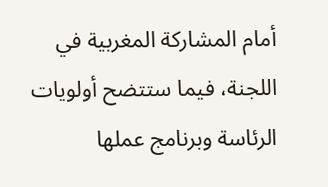أمام المشاركة المغربية في اللجنة، فيما ستتضح أولويات الرئاسة وبرنامج عملها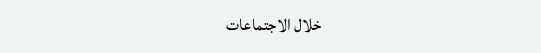خلال الاجتماعات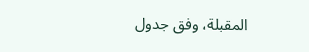المقبلة، وفق جدول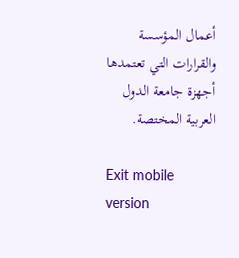أعمال المؤسسة والقرارات التي تعتمدها أجهزة جامعة الدول العربية المختصة.

Exit mobile version